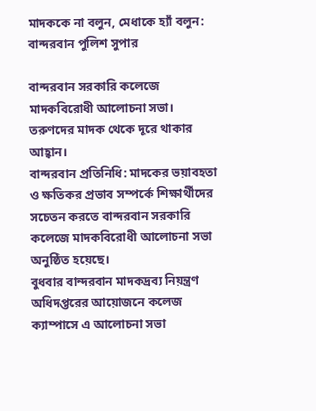মাদককে না বলুন, মেধাকে হ্যাঁ বলুন: বান্দরবান পুলিশ সুপার

বান্দরবান সরকারি কলেজে মাদকবিরোধী আলোচনা সভা। তরুণদের মাদক থেকে দূরে থাকার আহ্বান।
বান্দরবান প্রতিনিধি: মাদকের ভয়াবহতা ও ক্ষতিকর প্রভাব সম্পর্কে শিক্ষার্থীদের সচেতন করতে বান্দরবান সরকারি কলেজে মাদকবিরোধী আলোচনা সভা অনুষ্ঠিত হয়েছে।
বুধবার বান্দরবান মাদকদ্রব্য নিয়ন্ত্রণ অধিদপ্তরের আয়োজনে কলেজ ক্যাম্পাসে এ আলোচনা সভা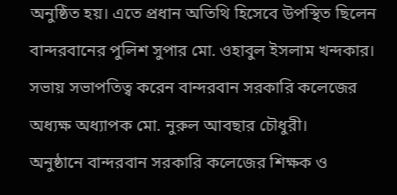অনুষ্ঠিত হয়। এতে প্রধান অতিথি হিসেবে উপস্থিত ছিলেন বান্দরবানের পুলিশ সুপার মো. ওহাবুল ইসলাম খন্দকার। সভায় সভাপতিত্ব করেন বান্দরবান সরকারি কলেজের অধ্যক্ষ অধ্যাপক মো. নুরুল আবছার চৌধুরী।
অনুষ্ঠানে বান্দরবান সরকারি কলেজের শিক্ষক ও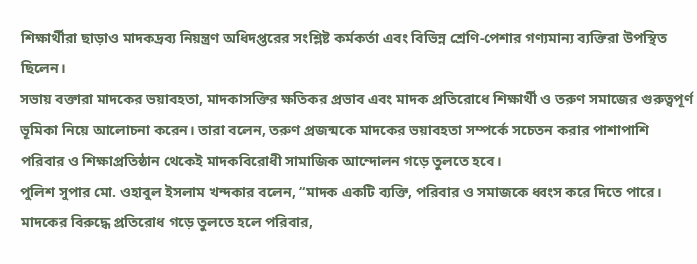শিক্ষার্থীরা ছাড়াও মাদকদ্রব্য নিয়ন্ত্রণ অধিদপ্তরের সংশ্লিষ্ট কর্মকর্তা এবং বিভিন্ন শ্রেণি-পেশার গণ্যমান্য ব্যক্তিরা উপস্থিত ছিলেন।
সভায় বক্তারা মাদকের ভয়াবহতা, মাদকাসক্তির ক্ষতিকর প্রভাব এবং মাদক প্রতিরোধে শিক্ষার্থী ও তরুণ সমাজের গুরুত্বপূর্ণ ভূমিকা নিয়ে আলোচনা করেন। তারা বলেন, তরুণ প্রজন্মকে মাদকের ভয়াবহতা সম্পর্কে সচেতন করার পাশাপাশি পরিবার ও শিক্ষাপ্রতিষ্ঠান থেকেই মাদকবিরোধী সামাজিক আন্দোলন গড়ে তুলতে হবে।
পুলিশ সুপার মো. ওহাবুল ইসলাম খন্দকার বলেন, “মাদক একটি ব্যক্তি, পরিবার ও সমাজকে ধ্বংস করে দিতে পারে। মাদকের বিরুদ্ধে প্রতিরোধ গড়ে তুলতে হলে পরিবার,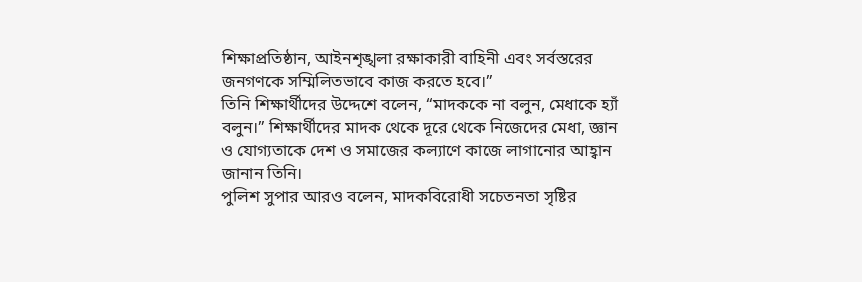শিক্ষাপ্রতিষ্ঠান, আইনশৃঙ্খলা রক্ষাকারী বাহিনী এবং সর্বস্তরের জনগণকে সম্মিলিতভাবে কাজ করতে হবে।”
তিনি শিক্ষার্থীদের উদ্দেশে বলেন, “মাদককে না বলুন, মেধাকে হ্যাঁ বলুন।” শিক্ষার্থীদের মাদক থেকে দূরে থেকে নিজেদের মেধা, জ্ঞান ও যোগ্যতাকে দেশ ও সমাজের কল্যাণে কাজে লাগানোর আহ্বান জানান তিনি।
পুলিশ সুপার আরও বলেন, মাদকবিরোধী সচেতনতা সৃষ্টির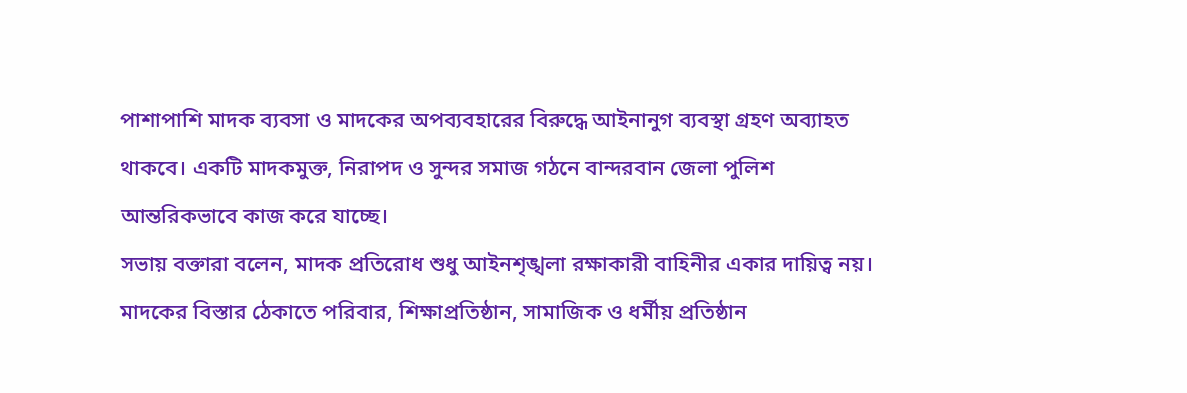পাশাপাশি মাদক ব্যবসা ও মাদকের অপব্যবহারের বিরুদ্ধে আইনানুগ ব্যবস্থা গ্রহণ অব্যাহত থাকবে। একটি মাদকমুক্ত, নিরাপদ ও সুন্দর সমাজ গঠনে বান্দরবান জেলা পুলিশ আন্তরিকভাবে কাজ করে যাচ্ছে।
সভায় বক্তারা বলেন, মাদক প্রতিরোধ শুধু আইনশৃঙ্খলা রক্ষাকারী বাহিনীর একার দায়িত্ব নয়। মাদকের বিস্তার ঠেকাতে পরিবার, শিক্ষাপ্রতিষ্ঠান, সামাজিক ও ধর্মীয় প্রতিষ্ঠান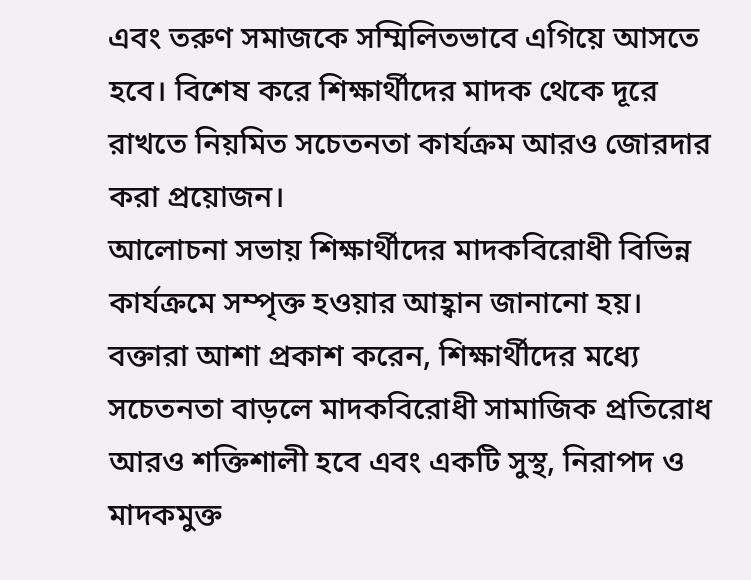এবং তরুণ সমাজকে সম্মিলিতভাবে এগিয়ে আসতে হবে। বিশেষ করে শিক্ষার্থীদের মাদক থেকে দূরে রাখতে নিয়মিত সচেতনতা কার্যক্রম আরও জোরদার করা প্রয়োজন।
আলোচনা সভায় শিক্ষার্থীদের মাদকবিরোধী বিভিন্ন কার্যক্রমে সম্পৃক্ত হওয়ার আহ্বান জানানো হয়। বক্তারা আশা প্রকাশ করেন, শিক্ষার্থীদের মধ্যে সচেতনতা বাড়লে মাদকবিরোধী সামাজিক প্রতিরোধ আরও শক্তিশালী হবে এবং একটি সুস্থ, নিরাপদ ও মাদকমুক্ত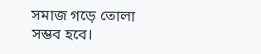সমাজ গড়ে তোলা সম্ভব হবে।